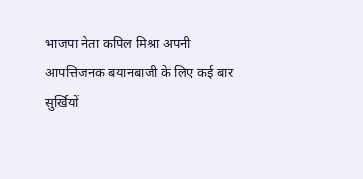भाजपा नेता कपिल मिश्रा अपनी आपत्तिजनक बयानबाजी के लिए कई बार सुर्खियों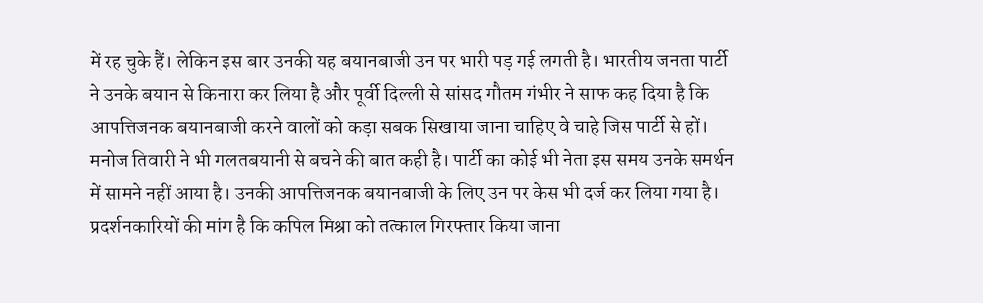में रह चुके हैं। लेकिन इस बार उनकी यह बयानबाजी उन पर भारी पड़ गई लगती है। भारतीय जनता पार्टी ने उनके बयान से किनारा कर लिया है और पूर्वी दिल्ली से सांसद गौतम गंभीर ने साफ कह दिया है कि आपत्तिजनक बयानबाजी करने वालों को कड़ा सबक सिखाया जाना चाहिए वे चाहे जिस पार्टी से हों।
मनोज तिवारी ने भी गलतबयानी से बचने की बात कही है। पार्टी का कोई भी नेता इस समय उनके समर्थन में सामने नहीं आया है। उनकी आपत्तिजनक बयानबाजी के लिए उन पर केस भी दर्ज कर लिया गया है। प्रदर्शनकारियों की मांग है कि कपिल मिश्रा को तत्काल गिरफ्तार किया जाना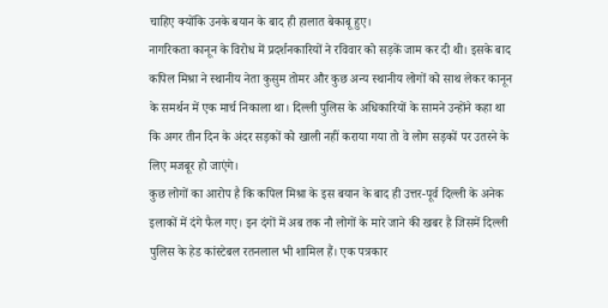चाहिए क्योंकि उनके बयान के बाद ही हालात बेकाबू हुए।
नागरिकता कानून के विरोध में प्रदर्शनकारियों ने रविवार को सड़कें जाम कर दी थी। इसके बाद कपिल मिश्रा ने स्थानीय नेता कुसुम तोमर और कुछ अन्य स्थानीय लोगों को साथ लेकर कानून के समर्थन में एक मार्च निकाला था। दिल्ली पुलिस के अधिकारियों के सामने उन्होंने कहा था कि अगर तीन दिन के अंदर सड़कों को खाली नहीं कराया गया तो वे लोग सड़कों पर उतरने के लिए मजबूर हो जाएंगे।
कुछ लोगों का आरोप है कि कपिल मिश्रा के इस बयान के बाद ही उत्तर-पूर्व दिल्ली के अनेक इलाकों में दंगे फैल गए। इन दंगों में अब तक नौ लोगों के मारे जाने की खबर है जिसमें दिल्ली पुलिस के हेड कांस्टेबल रतनलाल भी शामिल हैं। एक पत्रकार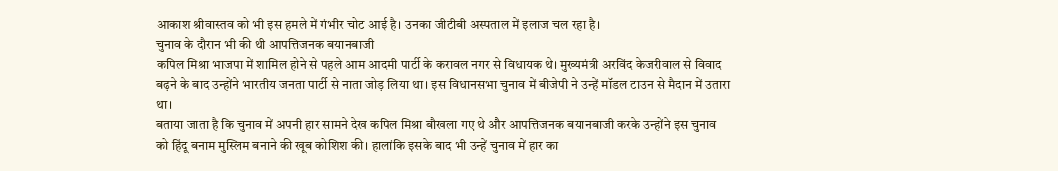आकाश श्रीवास्तव को भी इस हमले में गंभीर चोट आई है। उनका जीटीबी अस्पताल में इलाज चल रहा है।
चुनाव के दौरान भी की थी आपत्तिजनक बयानबाजी
कपिल मिश्रा भाजपा में शामिल होने से पहले आम आदमी पार्टी के करावल नगर से विधायक थे। मुख्यमंत्री अरविंद केजरीवाल से विवाद बढ़ने के बाद उन्होंने भारतीय जनता पार्टी से नाता जोड़ लिया था। इस विधानसभा चुनाव में बीजेपी ने उन्हें मॉडल टाउन से मैदान में उतारा था।
बताया जाता है कि चुनाव में अपनी हार सामने देख कपिल मिश्रा बौखला गए थे और आपत्तिजनक बयानबाजी करके उन्होंने इस चुनाव को हिंदू बनाम मुस्लिम बनाने की खूब कोशिश की। हालांकि इसके बाद भी उन्हें चुनाव में हार का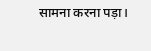सामना करना पड़ा।